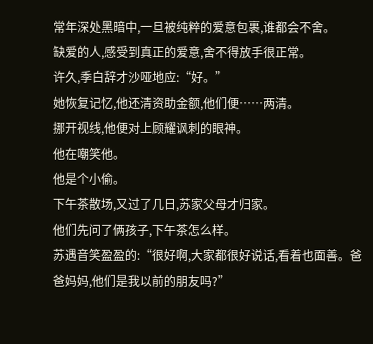常年深处黑暗中,一旦被纯粹的爱意包裹,谁都会不舍。
缺爱的人,感受到真正的爱意,舍不得放手很正常。
许久,季白辞才沙哑地应:“好。”
她恢复记忆,他还清资助金额,他们便……两清。
挪开视线,他便对上顾耀讽刺的眼神。
他在嘲笑他。
他是个小偷。
下午茶散场,又过了几日,苏家父母才归家。
他们先问了俩孩子,下午茶怎么样。
苏遇音笑盈盈的:“很好啊,大家都很好说话,看着也面善。爸爸妈妈,他们是我以前的朋友吗?”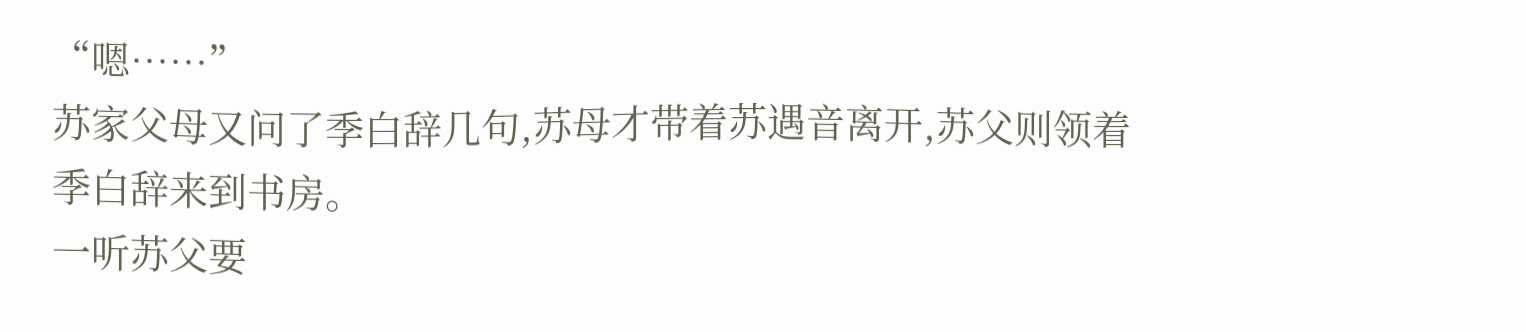“嗯……”
苏家父母又问了季白辞几句,苏母才带着苏遇音离开,苏父则领着季白辞来到书房。
一听苏父要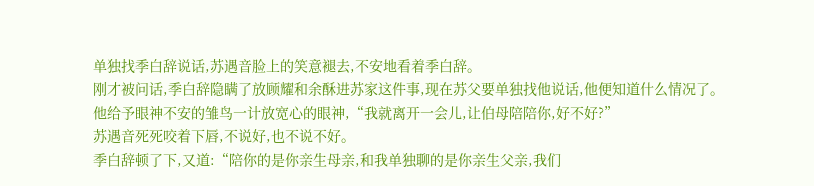单独找季白辞说话,苏遇音脸上的笑意褪去,不安地看着季白辞。
刚才被问话,季白辞隐瞒了放顾耀和余酥进苏家这件事,现在苏父要单独找他说话,他便知道什么情况了。
他给予眼神不安的雏鸟一计放宽心的眼神,“我就离开一会儿,让伯母陪陪你,好不好?”
苏遇音死死咬着下唇,不说好,也不说不好。
季白辞顿了下,又道:“陪你的是你亲生母亲,和我单独聊的是你亲生父亲,我们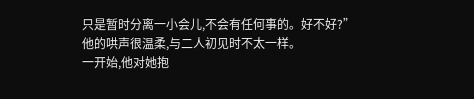只是暂时分离一小会儿,不会有任何事的。好不好?”
他的哄声很温柔,与二人初见时不太一样。
一开始,他对她抱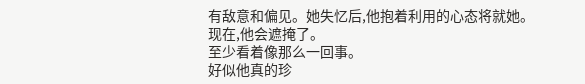有敌意和偏见。她失忆后,他抱着利用的心态将就她。
现在,他会遮掩了。
至少看着像那么一回事。
好似他真的珍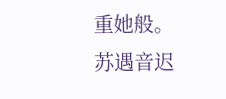重她般。
苏遇音迟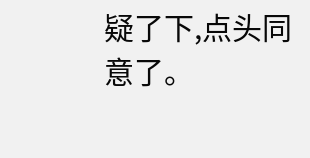疑了下,点头同意了。